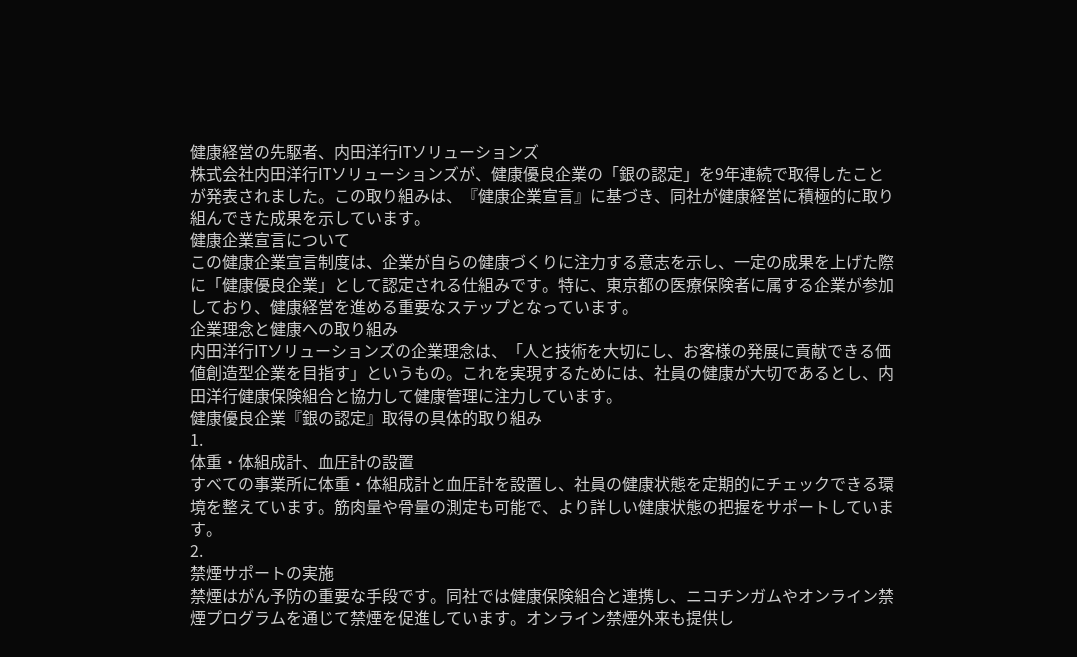健康経営の先駆者、内田洋行ITソリューションズ
株式会社内田洋行ITソリューションズが、健康優良企業の「銀の認定」を9年連続で取得したことが発表されました。この取り組みは、『健康企業宣言』に基づき、同社が健康経営に積極的に取り組んできた成果を示しています。
健康企業宣言について
この健康企業宣言制度は、企業が自らの健康づくりに注力する意志を示し、一定の成果を上げた際に「健康優良企業」として認定される仕組みです。特に、東京都の医療保険者に属する企業が参加しており、健康経営を進める重要なステップとなっています。
企業理念と健康への取り組み
内田洋行ITソリューションズの企業理念は、「人と技術を大切にし、お客様の発展に貢献できる価値創造型企業を目指す」というもの。これを実現するためには、社員の健康が大切であるとし、内田洋行健康保険組合と協力して健康管理に注力しています。
健康優良企業『銀の認定』取得の具体的取り組み
1.
体重・体組成計、血圧計の設置
すべての事業所に体重・体組成計と血圧計を設置し、社員の健康状態を定期的にチェックできる環境を整えています。筋肉量や骨量の測定も可能で、より詳しい健康状態の把握をサポートしています。
2.
禁煙サポートの実施
禁煙はがん予防の重要な手段です。同社では健康保険組合と連携し、ニコチンガムやオンライン禁煙プログラムを通じて禁煙を促進しています。オンライン禁煙外来も提供し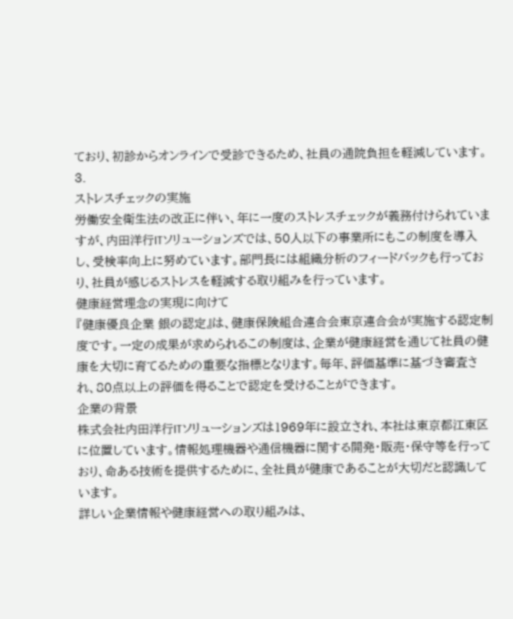ており、初診からオンラインで受診できるため、社員の通院負担を軽減しています。
3.
ストレスチェックの実施
労働安全衛生法の改正に伴い、年に一度のストレスチェックが義務付けられていますが、内田洋行ITソリューションズでは、50人以下の事業所にもこの制度を導入し、受検率向上に努めています。部門長には組織分析のフィードバックも行っており、社員が感じるストレスを軽減する取り組みを行っています。
健康経営理念の実現に向けて
『健康優良企業 銀の認定』は、健康保険組合連合会東京連合会が実施する認定制度です。一定の成果が求められるこの制度は、企業が健康経営を通じて社員の健康を大切に育てるための重要な指標となります。毎年、評価基準に基づき審査され、80点以上の評価を得ることで認定を受けることができます。
企業の背景
株式会社内田洋行ITソリューションズは1969年に設立され、本社は東京都江東区に位置しています。情報処理機器や通信機器に関する開発・販売・保守等を行っており、命ある技術を提供するために、全社員が健康であることが大切だと認識しています。
詳しい企業情報や健康経営への取り組みは、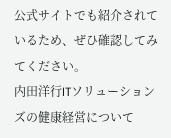公式サイトでも紹介されているため、ぜひ確認してみてください。
内田洋行ITソリューションズの健康経営について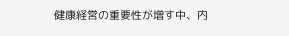健康経営の重要性が増す中、内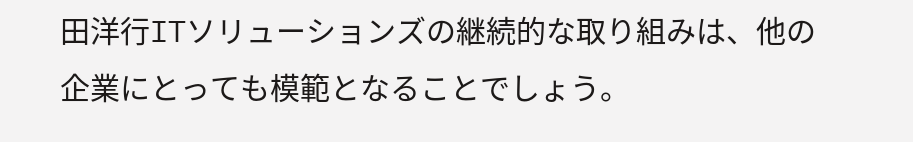田洋行ITソリューションズの継続的な取り組みは、他の企業にとっても模範となることでしょう。